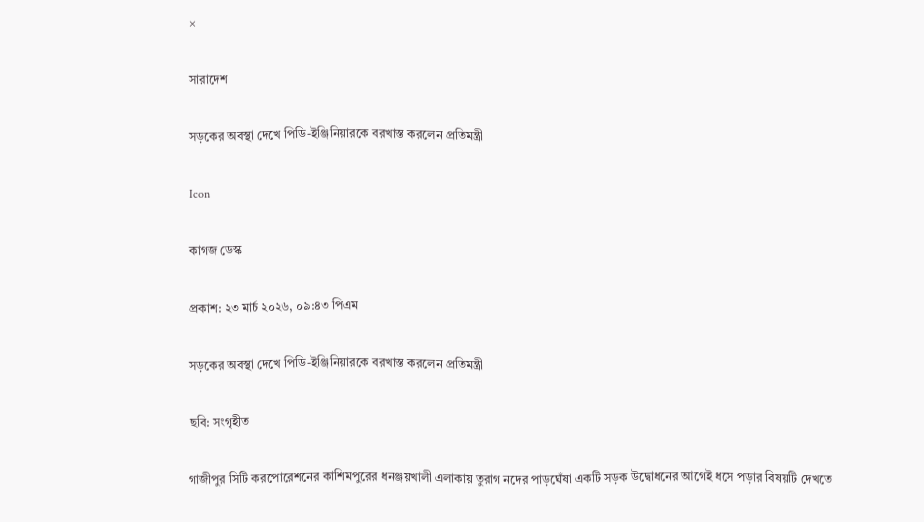×

সারাদেশ

সড়কের অবস্থা দেখে পিডি-ইঞ্জিনিয়ারকে বরখাস্ত করলেন প্রতিমন্ত্রী

Icon

কাগজ ডেস্ক

প্রকাশ: ২৩ মার্চ ২০২৬, ০৯:৪৩ পিএম

সড়কের অবস্থা দেখে পিডি-ইঞ্জিনিয়ারকে বরখাস্ত করলেন প্রতিমন্ত্রী

ছবি: সংগৃহীত

গাজীপুর সিটি করপোরেশনের কাশিমপুরের ধনঞ্জয়খালী এলাকায় তুরাগ নদের পাড়ঘেঁষা একটি সড়ক উদ্বোধনের আগেই ধসে পড়ার বিষয়টি দেখতে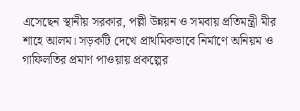এসেছেন স্থানীয় সরকার, পল্লী উন্নয়ন ও সমবায় প্রতিমন্ত্রী মীর শাহে আলম। সড়কটি দেখে প্রাথমিকভাবে নির্মাণে অনিয়ম ও গাফিলতির প্রমাণ পাওয়ায় প্রকল্পের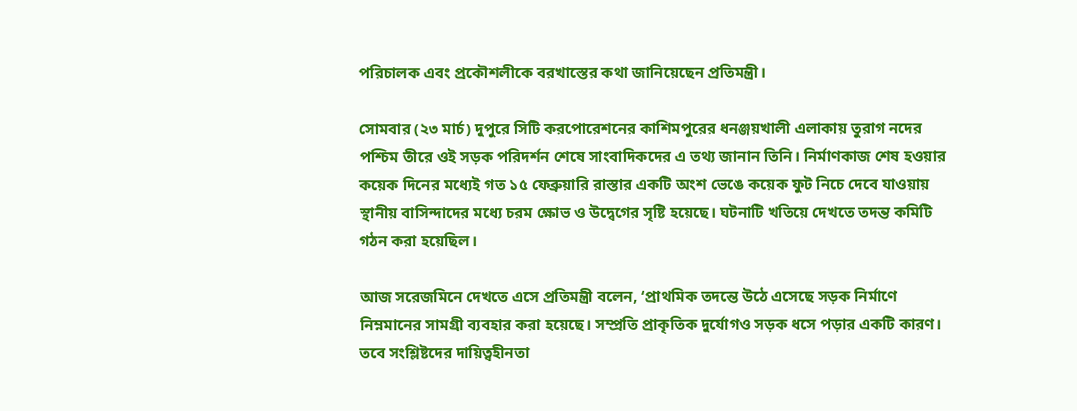পরিচালক এবং প্রকৌশলীকে বরখাস্তের কথা জানিয়েছেন প্রতিমন্ত্রী।

সোমবার (২৩ মার্চ) দুপুরে সিটি করপোরেশনের কাশিমপুরের ধনঞ্জয়খালী এলাকায় তুরাগ নদের পশ্চিম তীরে ওই সড়ক পরিদর্শন শেষে সাংবাদিকদের এ তথ্য জানান তিনি। নির্মাণকাজ শেষ হওয়ার কয়েক দিনের মধ্যেই গত ১৫ ফেব্রুয়ারি রাস্তার একটি অংশ ভেঙে কয়েক ফুট নিচে দেবে যাওয়ায় স্থানীয় বাসিন্দাদের মধ্যে চরম ক্ষোভ ও উদ্বেগের সৃষ্টি হয়েছে। ঘটনাটি খতিয়ে দেখতে তদন্ত কমিটি গঠন করা হয়েছিল।

আজ সরেজমিনে দেখতে এসে প্রতিমন্ত্রী বলেন, ‘প্রাথমিক তদন্তে উঠে এসেছে সড়ক নির্মাণে নিম্নমানের সামগ্রী ব্যবহার করা হয়েছে। সম্প্রতি প্রাকৃতিক দুর্যোগও সড়ক ধসে পড়ার একটি কারণ। তবে সংশ্লিষ্টদের দায়িত্বহীনতা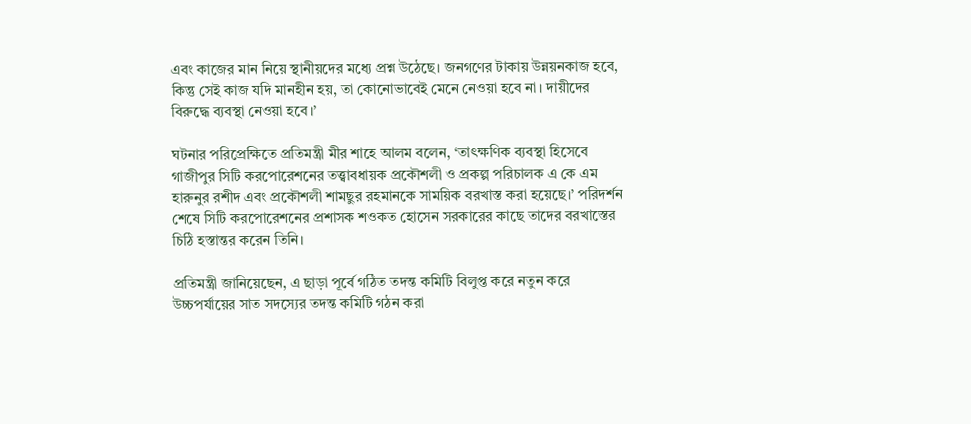এবং কাজের মান নিয়ে স্থানীয়দের মধ্যে প্রশ্ন উঠেছে। জনগণের টাকায় উন্নয়নকাজ হবে, কিন্তু সেই কাজ যদি মানহীন হয়, তা কোনোভাবেই মেনে নেওয়া হবে না। দায়ীদের বিরুদ্ধে ব্যবস্থা নেওয়া হবে।’

ঘটনার পরিপ্রেক্ষিতে প্রতিমন্ত্রী মীর শাহে আলম বলেন, ‘তাৎক্ষণিক ব্যবস্থা হিসেবে গাজীপুর সিটি করপোরেশনের তত্ত্বাবধায়ক প্রকৌশলী ও প্রকল্প পরিচালক এ কে এম হারুনুর রশীদ এবং প্রকৌশলী শামছুর রহমানকে সাময়িক বরখাস্ত করা হয়েছে।’ পরিদর্শন শেষে সিটি করপোরেশনের প্রশাসক শওকত হোসেন সরকারের কাছে তাদের বরখাস্তের চিঠি হস্তান্তর করেন তিনি।

প্রতিমন্ত্রী জানিয়েছেন, এ ছাড়া পূর্বে গঠিত তদন্ত কমিটি বিলুপ্ত করে নতুন করে উচ্চপর্যায়ের সাত সদস্যের তদন্ত কমিটি গঠন করা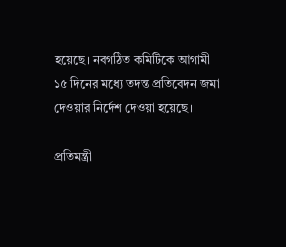হয়েছে। নবগঠিত কমিটিকে আগামী ১৫ দিনের মধ্যে তদন্ত প্রতিবেদন জমা দেওয়ার নির্দেশ দেওয়া হয়েছে।

প্রতিমন্ত্রী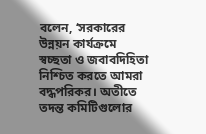বলেন, ‘সরকারের উন্নয়ন কার্যক্রমে স্বচ্ছতা ও জবাবদিহিতা নিশ্চিত করতে আমরা বদ্ধপরিকর। অতীতে তদন্ত কমিটিগুলোর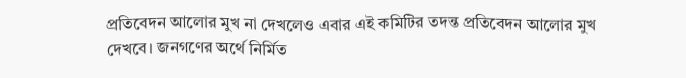প্রতিবেদন আলোর মুখ না দেখলেও এবার এই কমিটির তদন্ত প্রতিবেদন আলোর মুখ দেখবে। জনগণের অর্থে নির্মিত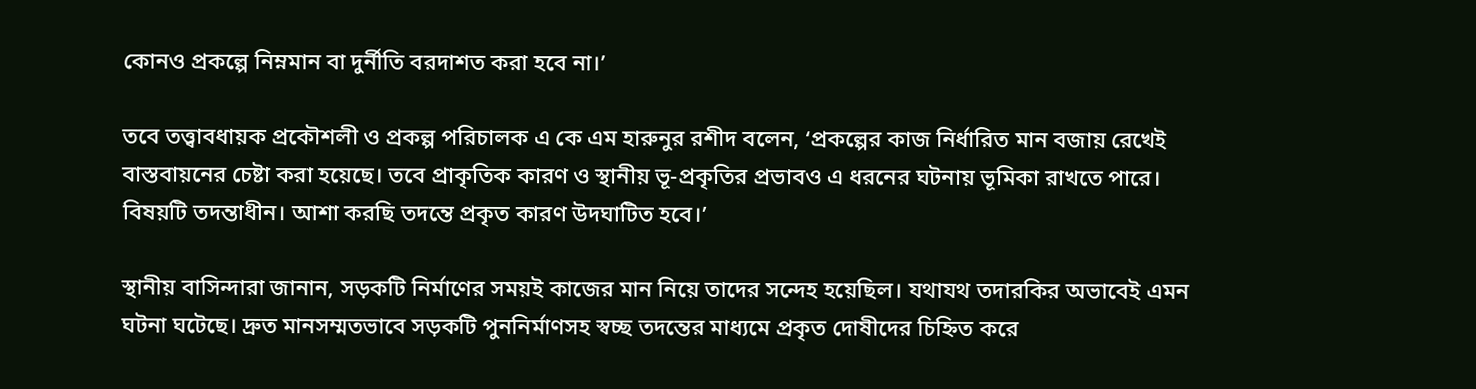কোনও প্রকল্পে নিম্নমান বা দুর্নীতি বরদাশত করা হবে না।’

তবে তত্ত্বাবধায়ক প্রকৌশলী ও প্রকল্প পরিচালক এ কে এম হারুনুর রশীদ বলেন, ‘প্রকল্পের কাজ নির্ধারিত মান বজায় রেখেই বাস্তবায়নের চেষ্টা করা হয়েছে। তবে প্রাকৃতিক কারণ ও স্থানীয় ভূ-প্রকৃতির প্রভাবও এ ধরনের ঘটনায় ভূমিকা রাখতে পারে। বিষয়টি তদন্তাধীন। আশা করছি তদন্তে প্রকৃত কারণ উদঘাটিত হবে।’

স্থানীয় বাসিন্দারা জানান, সড়কটি নির্মাণের সময়ই কাজের মান নিয়ে তাদের সন্দেহ হয়েছিল। যথাযথ তদারকির অভাবেই এমন ঘটনা ঘটেছে। দ্রুত মানসম্মতভাবে সড়কটি পুননির্মাণসহ স্বচ্ছ তদন্তের মাধ্যমে প্রকৃত দোষীদের চিহ্নিত করে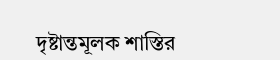দৃষ্টান্তমূলক শাস্তির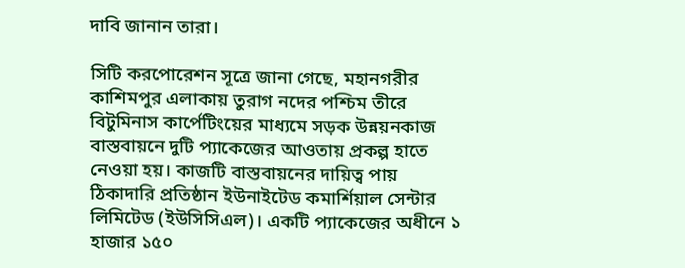দাবি জানান তারা।

সিটি করপোরেশন সূত্রে জানা গেছে, মহানগরীর কাশিমপুর এলাকায় তুরাগ নদের পশ্চিম তীরে বিটুমিনাস কার্পেটিংয়ের মাধ্যমে সড়ক উন্নয়নকাজ বাস্তবায়নে দুটি প্যাকেজের আওতায় প্রকল্প হাতে নেওয়া হয়। কাজটি বাস্তবায়নের দায়িত্ব পায় ঠিকাদারি প্রতিষ্ঠান ইউনাইটেড কমার্শিয়াল সেন্টার লিমিটেড (ইউসিসিএল)। একটি প্যাকেজের অধীনে ১ হাজার ১৫০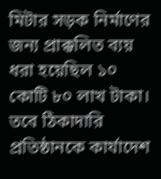মিটার সড়ক নির্মাণের জন্য প্রাক্কলিত ব্যয় ধরা হয়েছিল ১০ কোটি ৮০ লাখ টাকা। তবে ঠিকাদারি প্রতিষ্ঠানকে কার্যাদেশ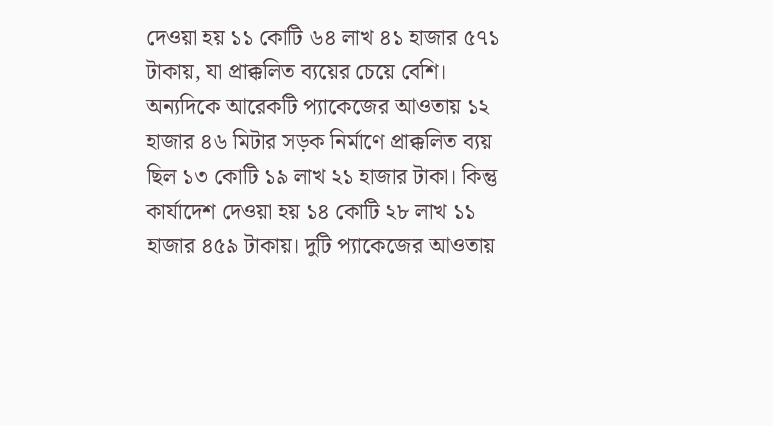দেওয়া হয় ১১ কোটি ৬৪ লাখ ৪১ হাজার ৫৭১ টাকায়, যা প্রাক্কলিত ব্যয়ের চেয়ে বেশি। অন্যদিকে আরেকটি প্যাকেজের আওতায় ১২ হাজার ৪৬ মিটার সড়ক নির্মাণে প্রাক্কলিত ব্যয় ছিল ১৩ কোটি ১৯ লাখ ২১ হাজার টাকা। কিন্তু কার্যাদেশ দেওয়া হয় ১৪ কোটি ২৮ লাখ ১১ হাজার ৪৫৯ টাকায়। দুটি প্যাকেজের আওতায়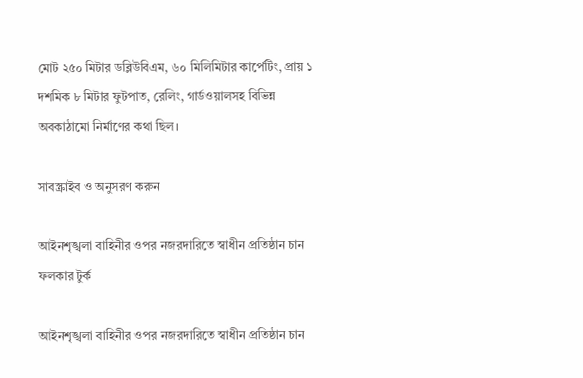মোট ২৫০ মিটার ডব্লিউবিএম, ৬০ মিলিমিটার কার্পেটিং, প্রায় ১ দশমিক ৮ মিটার ফুটপাত, রেলিং, গার্ডওয়ালসহ বিভিন্ন অবকাঠামো নির্মাণের কথা ছিল।

সাবস্ক্রাইব ও অনুসরণ করুন

আইনশৃঙ্খলা বাহিনীর ওপর নজরদারিতে স্বাধীন প্রতিষ্ঠান চান ফলকার টুর্ক

আইনশৃঙ্খলা বাহিনীর ওপর নজরদারিতে স্বাধীন প্রতিষ্ঠান চান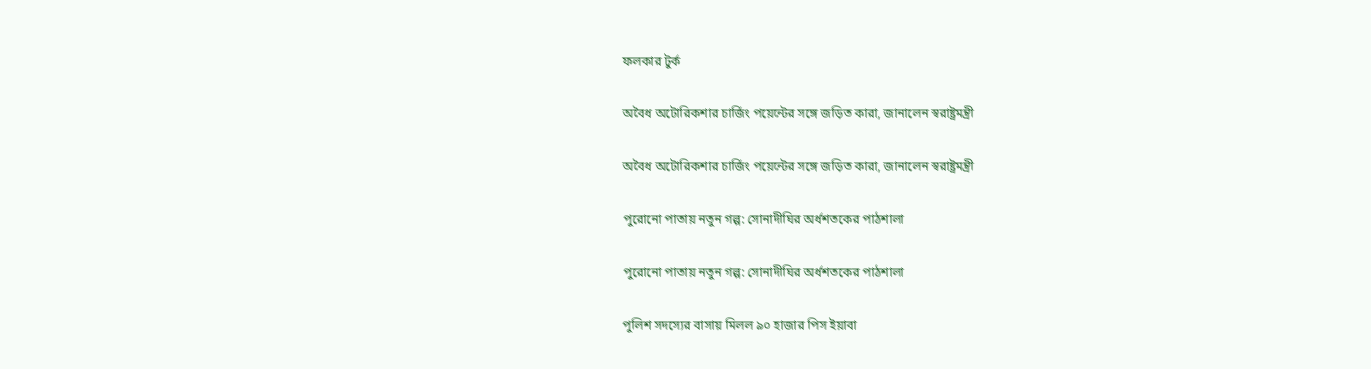ফলকার টুর্ক

অবৈধ অটোরিকশার চার্জিং পয়েন্টের সঙ্গে জড়িত কারা, জানালেন স্বরাষ্ট্রমন্ত্রী

অবৈধ অটোরিকশার চার্জিং পয়েন্টের সঙ্গে জড়িত কারা, জানালেন স্বরাষ্ট্রমন্ত্রী

পুরোনো পাতায় নতুন গল্প: সোনাদীঘির অর্ধশতকের পাঠশালা

পুরোনো পাতায় নতুন গল্প: সোনাদীঘির অর্ধশতকের পাঠশালা

পুলিশ সদস্যের বাসায় মিলল ৯০ হাজার পিস ইয়াবা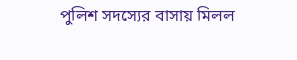পুলিশ সদস্যের বাসায় মিলল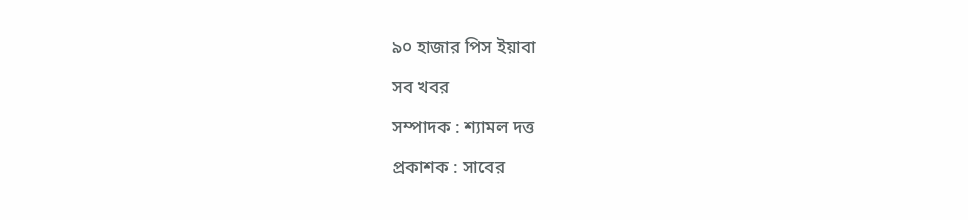৯০ হাজার পিস ইয়াবা

সব খবর

সম্পাদক : শ্যামল দত্ত

প্রকাশক : সাবের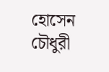হোসেন চৌধুরী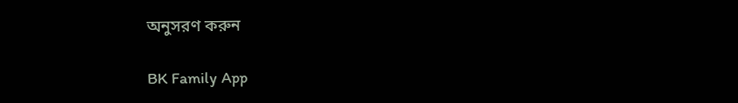অনুসরণ করুন

BK Family App